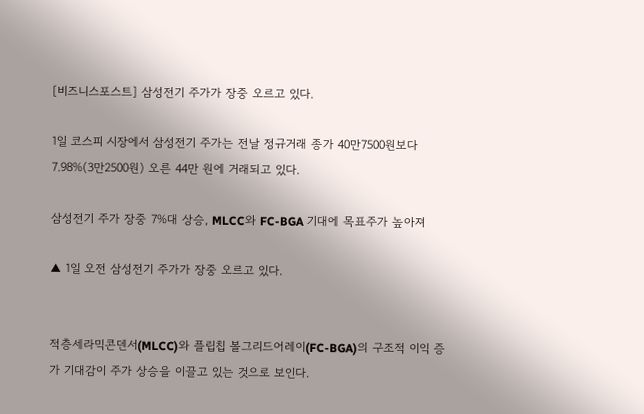[비즈니스포스트] 삼성전기 주가가 장중 오르고 있다.

1일 코스피 시장에서 삼성전기 주가는 전날 정규거래 종가 40만7500원보다 7.98%(3만2500원) 오른 44만 원에 거래되고 있다.

삼성전기 주가 장중 7%대 상승, MLCC와 FC-BGA 기대에 목표주가 높아져

▲ 1일 오전 삼성전기 주가가 장중 오르고 있다.


적층세라믹콘덴서(MLCC)와 플립칩 볼그리드어레이(FC-BGA)의 구조적 이익 증가 기대감이 주가 상승을 이끌고 있는 것으로 보인다.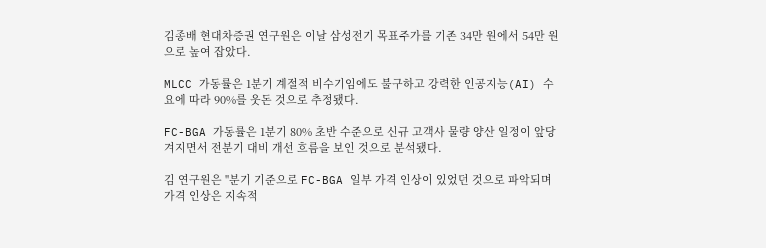김종배 현대차증권 연구원은 이날 삼성전기 목표주가를 기존 34만 원에서 54만 원으로 높여 잡았다.

MLCC 가동률은 1분기 계절적 비수기임에도 불구하고 강력한 인공지능(AI) 수요에 따라 90%를 웃돈 것으로 추정됐다.

FC-BGA 가동률은 1분기 80% 초반 수준으로 신규 고객사 물량 양산 일정이 앞당겨지면서 전분기 대비 개선 흐름을 보인 것으로 분석됐다.

김 연구원은 "분기 기준으로 FC-BGA 일부 가격 인상이 있었던 것으로 파악되며 가격 인상은 지속적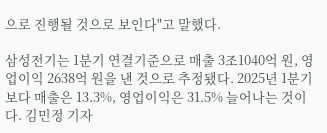으로 진행될 것으로 보인다"고 말했다.

삼성전기는 1분기 연결기준으로 매출 3조1040억 원, 영업이익 2638억 원을 낸 것으로 추정됐다. 2025년 1분기보다 매출은 13.3%, 영업이익은 31.5% 늘어나는 것이다. 김민정 기자